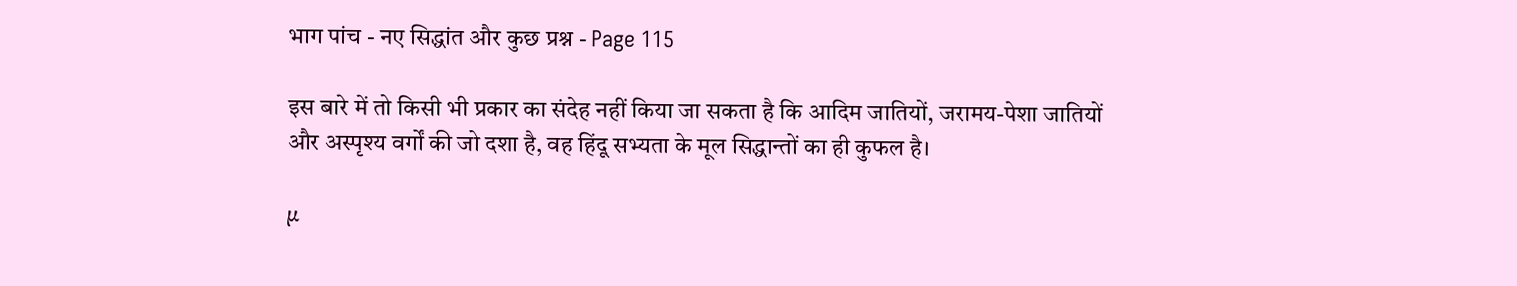भाग पांच - नए सिद्धांत और कुछ प्रश्न - Page 115

इस बारे में तो किसी भी प्रकार का संदेह नहीं किया जा सकता है कि आदिम जातियों, जरामय-पेशा जातियों और अस्पृश्य वर्गों की जो दशा है, वह हिंदू सभ्यता के मूल सिद्धान्तों का ही कुफल है।

µ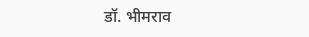डॉ. भीमराव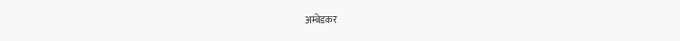अम्बेडकर